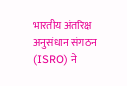भारतीय अंतरिक्ष अनुसंधान संगठन (ISRO) ने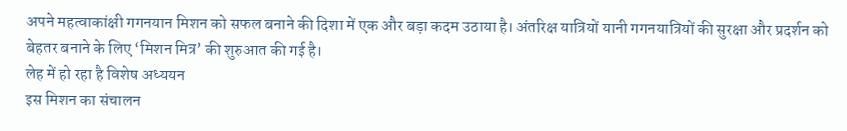अपने महत्वाकांक्षी गगनयान मिशन को सफल बनाने की दिशा में एक और बड़ा कदम उठाया है। अंतरिक्ष यात्रियों यानी गगनयात्रियों की सुरक्षा और प्रदर्शन को बेहतर बनाने के लिए ‘मिशन मित्र’ की शुरुआत की गई है।
लेह में हो रहा है विशेष अध्ययन
इस मिशन का संचालन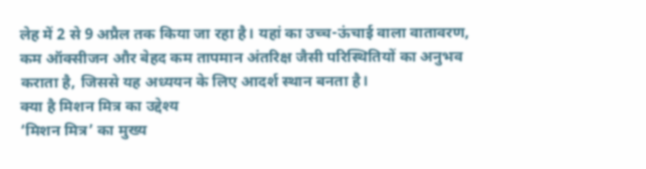लेह में 2 से 9 अप्रैल तक किया जा रहा है। यहां का उच्च-ऊंचाई वाला वातावरण, कम ऑक्सीजन और बेहद कम तापमान अंतरिक्ष जैसी परिस्थितियों का अनुभव कराता है, जिससे यह अध्ययन के लिए आदर्श स्थान बनता है।
क्या है मिशन मित्र का उद्देश्य
‘मिशन मित्र’ का मुख्य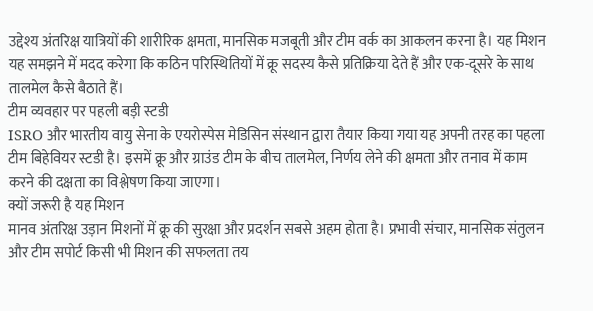उद्देश्य अंतरिक्ष यात्रियों की शारीरिक क्षमता, मानसिक मजबूती और टीम वर्क का आकलन करना है। यह मिशन यह समझने में मदद करेगा कि कठिन परिस्थितियों में क्रू सदस्य कैसे प्रतिक्रिया देते हैं और एक-दूसरे के साथ तालमेल कैसे बैठाते हैं।
टीम व्यवहार पर पहली बड़ी स्टडी
ISRO और भारतीय वायु सेना के एयरोस्पेस मेडिसिन संस्थान द्वारा तैयार किया गया यह अपनी तरह का पहला टीम बिहेवियर स्टडी है। इसमें क्रू और ग्राउंड टीम के बीच तालमेल, निर्णय लेने की क्षमता और तनाव में काम करने की दक्षता का विश्लेषण किया जाएगा।
क्यों जरूरी है यह मिशन
मानव अंतरिक्ष उड़ान मिशनों में क्रू की सुरक्षा और प्रदर्शन सबसे अहम होता है। प्रभावी संचार, मानसिक संतुलन और टीम सपोर्ट किसी भी मिशन की सफलता तय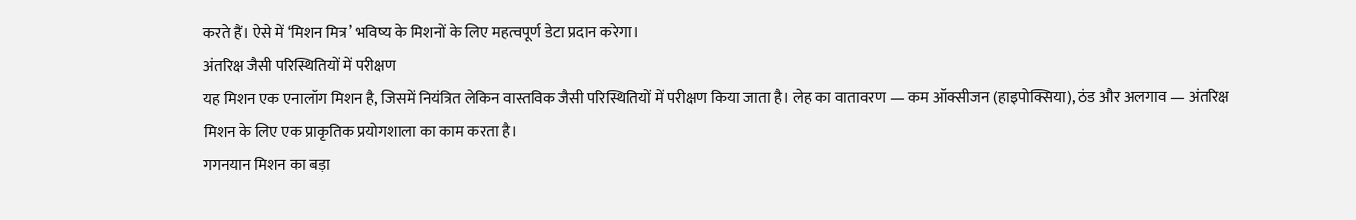करते हैं। ऐसे में ‘मिशन मित्र’ भविष्य के मिशनों के लिए महत्वपूर्ण डेटा प्रदान करेगा।
अंतरिक्ष जैसी परिस्थितियों में परीक्षण
यह मिशन एक एनालॉग मिशन है, जिसमें नियंत्रित लेकिन वास्तविक जैसी परिस्थितियों में परीक्षण किया जाता है। लेह का वातावरण — कम ऑक्सीजन (हाइपोक्सिया), ठंड और अलगाव — अंतरिक्ष मिशन के लिए एक प्राकृतिक प्रयोगशाला का काम करता है।
गगनयान मिशन का बड़ा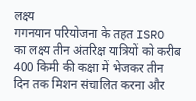लक्ष्य
गगनयान परियोजना के तहत ISRO का लक्ष्य तीन अंतरिक्ष यात्रियों को करीब 400 किमी की कक्षा में भेजकर तीन दिन तक मिशन संचालित करना और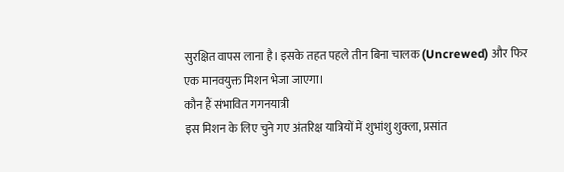सुरक्षित वापस लाना है। इसके तहत पहले तीन बिना चालक (Uncrewed) और फिर एक मानवयुक्त मिशन भेजा जाएगा।
कौन हैं संभावित गगनयात्री
इस मिशन के लिए चुने गए अंतरिक्ष यात्रियों में शुभांशु शुक्ला, प्रसांत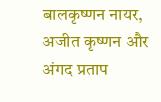बालकृष्णन नायर, अजीत कृष्णन और अंगद प्रताप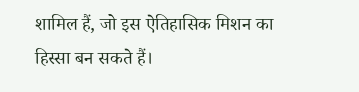शामिल हैं, जो इस ऐतिहासिक मिशन का हिस्सा बन सकते हैं।